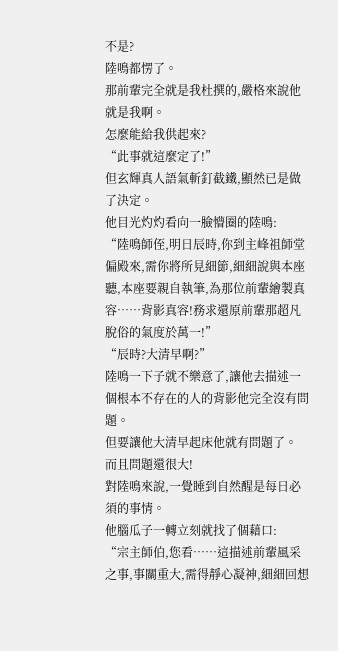不是?
陸鳴都愣了。
那前輩完全就是我杜撰的,嚴格來說他就是我啊。
怎麼能給我供起來?
“此事就這麼定了!”
但玄輝真人語氣斬釘截鐵,顯然已是做了決定。
他目光灼灼看向一臉懵圈的陸鳴:
“陸鳴師侄,明日辰時,你到主峰祖師堂偏殿來,需你將所見細節,細細說與本座聽,本座要親自執筆,為那位前輩繪製真容……背影真容!務求還原前輩那超凡脫俗的氣度於萬一!”
“辰時?大清早啊?”
陸鳴一下子就不樂意了,讓他去描述一個根本不存在的人的背影他完全沒有問題。
但要讓他大清早起床他就有問題了。
而且問題還很大!
對陸鳴來說,一覺睡到自然醒是每日必須的事情。
他腦瓜子一轉立刻就找了個藉口:
“宗主師伯,您看……這描述前輩風采之事,事關重大,需得靜心凝神,細細回想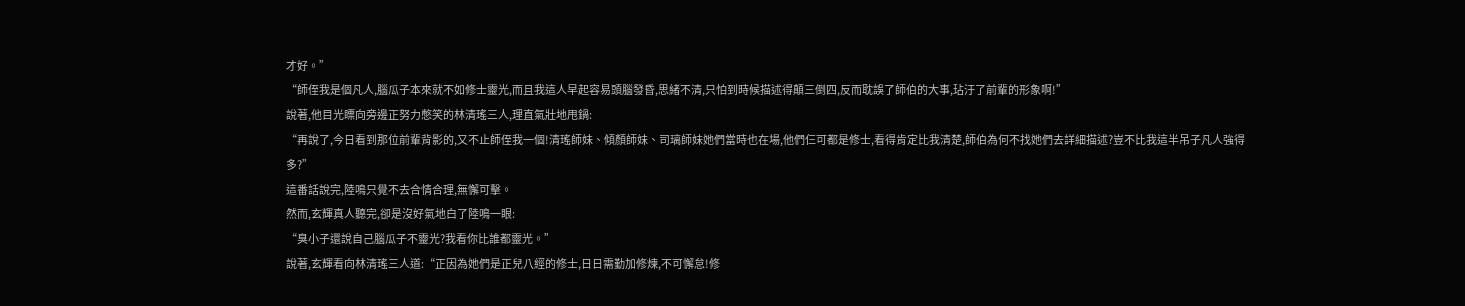才好。”
“師侄我是個凡人,腦瓜子本來就不如修士靈光,而且我這人早起容易頭腦發昏,思緒不清,只怕到時候描述得顛三倒四,反而耽誤了師伯的大事,玷汙了前輩的形象啊!”
說著,他目光瞟向旁邊正努力憋笑的林清瑤三人,理直氣壯地甩鍋:
“再說了,今日看到那位前輩背影的,又不止師侄我一個!清瑤師妹、傾顏師妹、司璃師妹她們當時也在場,他們仨可都是修士,看得肯定比我清楚,師伯為何不找她們去詳細描述?豈不比我這半吊子凡人強得多?”
這番話說完,陸鳴只覺不去合情合理,無懈可擊。
然而,玄輝真人聽完,卻是沒好氣地白了陸鳴一眼:
“臭小子還說自己腦瓜子不靈光?我看你比誰都靈光。”
說著,玄輝看向林清瑤三人道:“正因為她們是正兒八經的修士,日日需勤加修煉,不可懈怠!修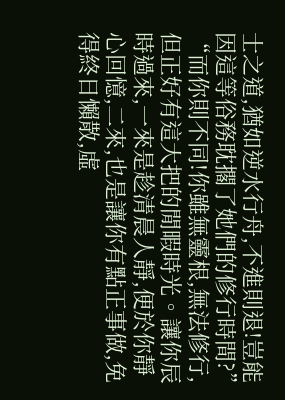士之道,猶如逆水行舟,不進則退!豈能因這等俗務耽擱了她們的修行時間?”
“而你則不同!你雖無靈根,無法修行,但正好有這大把的閒暇時光。讓你辰時過來,一來是趁清晨人靜,便於你靜心回憶,二來,也是讓你有點正事做,免得終日懶散,虛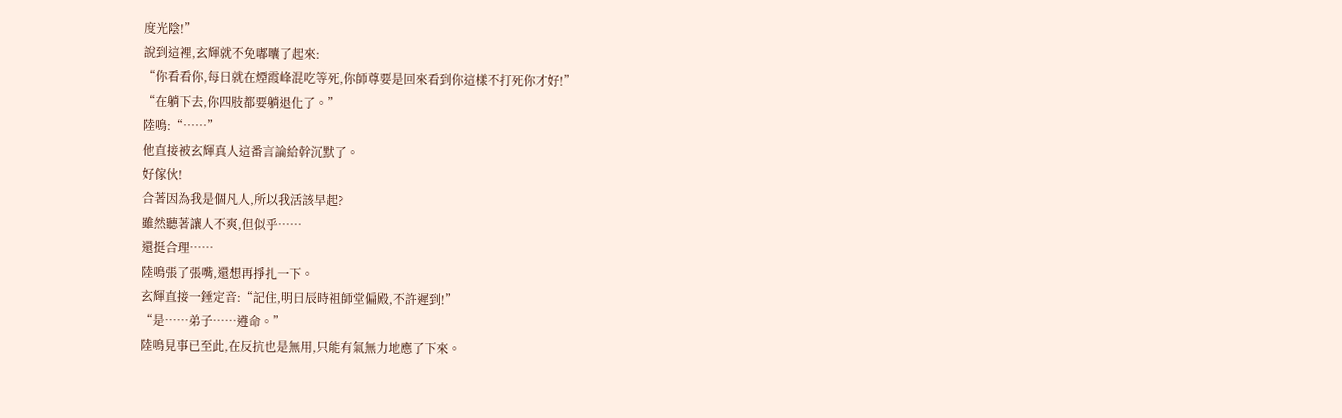度光陰!”
說到這裡,玄輝就不免嘟囔了起來:
“你看看你,每日就在煙霞峰混吃等死,你師尊要是回來看到你這樣不打死你才好!”
“在躺下去,你四肢都要躺退化了。”
陸鳴:“……”
他直接被玄輝真人這番言論給幹沉默了。
好傢伙!
合著因為我是個凡人,所以我活該早起?
雖然聽著讓人不爽,但似乎……
還挺合理……
陸鳴張了張嘴,還想再掙扎一下。
玄輝直接一錘定音:“記住,明日辰時祖師堂偏殿,不許遲到!”
“是……弟子……遵命。”
陸鳴見事已至此,在反抗也是無用,只能有氣無力地應了下來。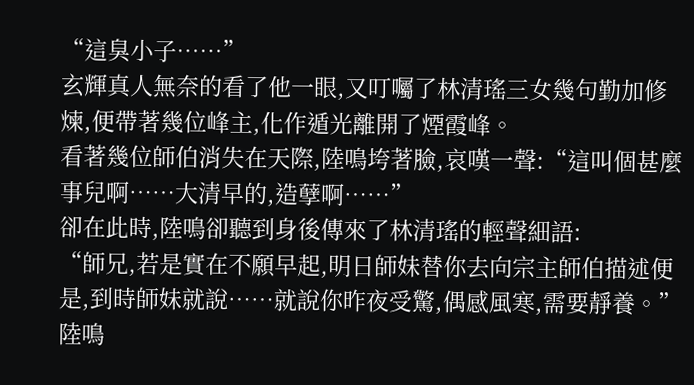“這臭小子……”
玄輝真人無奈的看了他一眼,又叮囑了林清瑤三女幾句勤加修煉,便帶著幾位峰主,化作遁光離開了煙霞峰。
看著幾位師伯消失在天際,陸鳴垮著臉,哀嘆一聲:“這叫個甚麼事兒啊……大清早的,造孽啊……”
卻在此時,陸鳴卻聽到身後傳來了林清瑤的輕聲細語:
“師兄,若是實在不願早起,明日師妹替你去向宗主師伯描述便是,到時師妹就說……就說你昨夜受驚,偶感風寒,需要靜養。”
陸鳴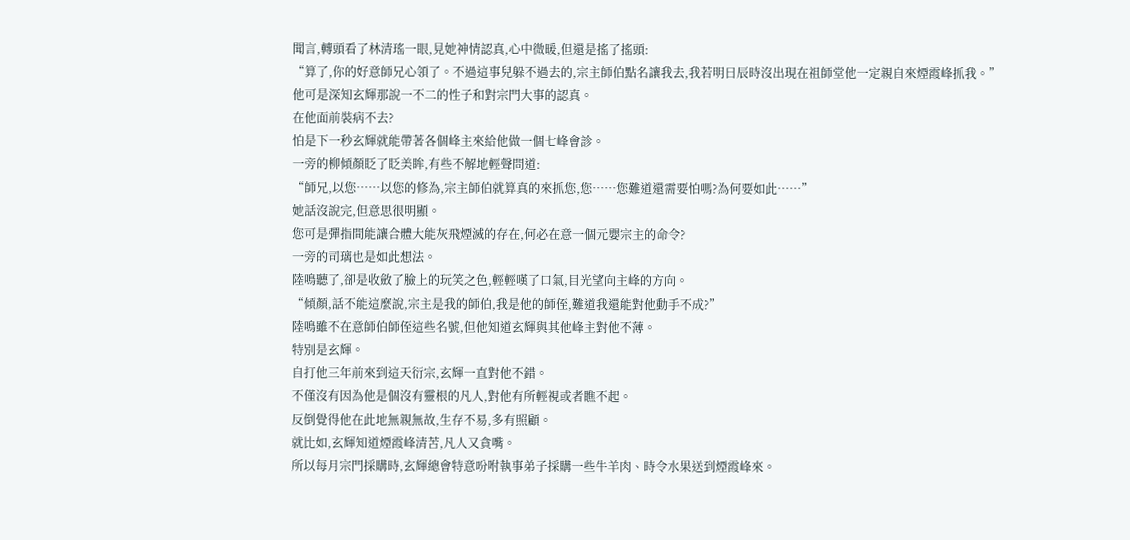聞言,轉頭看了林清瑤一眼,見她神情認真,心中微暖,但還是搖了搖頭:
“算了,你的好意師兄心領了。不過這事兒躲不過去的,宗主師伯點名讓我去,我若明日辰時沒出現在祖師堂他一定親自來煙霞峰抓我。”
他可是深知玄輝那說一不二的性子和對宗門大事的認真。
在他面前裝病不去?
怕是下一秒玄輝就能帶著各個峰主來給他做一個七峰會診。
一旁的柳傾顏眨了眨美眸,有些不解地輕聲問道:
“師兄,以您……以您的修為,宗主師伯就算真的來抓您,您……您難道還需要怕嗎?為何要如此……”
她話沒說完,但意思很明顯。
您可是彈指間能讓合體大能灰飛煙滅的存在,何必在意一個元嬰宗主的命令?
一旁的司璃也是如此想法。
陸鳴聽了,卻是收斂了臉上的玩笑之色,輕輕嘆了口氣,目光望向主峰的方向。
“傾顏,話不能這麼說,宗主是我的師伯,我是他的師侄,難道我還能對他動手不成?”
陸鳴雖不在意師伯師侄這些名號,但他知道玄輝與其他峰主對他不薄。
特別是玄輝。
自打他三年前來到這天衍宗,玄輝一直對他不錯。
不僅沒有因為他是個沒有靈根的凡人,對他有所輕視或者瞧不起。
反倒覺得他在此地無親無故,生存不易,多有照顧。
就比如,玄輝知道煙霞峰清苦,凡人又貪嘴。
所以每月宗門採購時,玄輝總會特意吩咐執事弟子採購一些牛羊肉、時令水果送到煙霞峰來。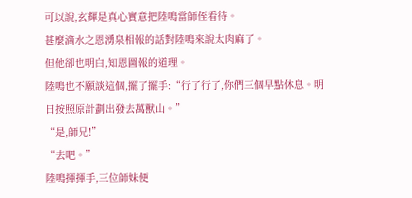可以說,玄輝是真心實意把陸鳴當師侄看待。
甚麼滴水之恩湧泉相報的話對陸鳴來說太肉麻了。
但他卻也明白,知恩圖報的道理。
陸鳴也不願談這個,擺了擺手:“行了行了,你們三個早點休息。明日按照原計劃出發去萬獸山。”
“是,師兄!”
“去吧。”
陸鳴揮揮手,三位師妹便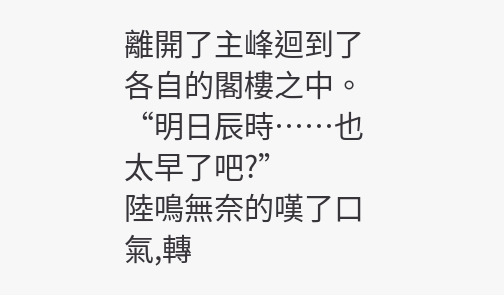離開了主峰迴到了各自的閣樓之中。
“明日辰時……也太早了吧?”
陸鳴無奈的嘆了口氣,轉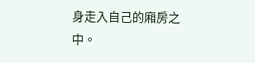身走入自己的廂房之中。